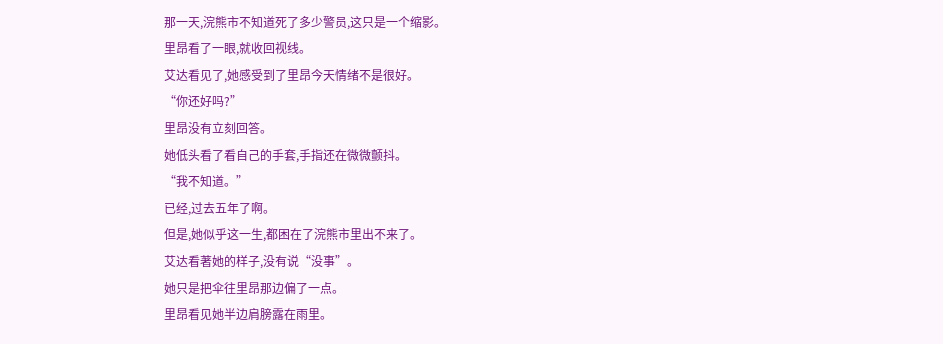那一天,浣熊市不知道死了多少警员,这只是一个缩影。
里昂看了一眼,就收回视线。
艾达看见了,她感受到了里昂今天情绪不是很好。
“你还好吗?”
里昂没有立刻回答。
她低头看了看自己的手套,手指还在微微颤抖。
“我不知道。”
已经,过去五年了啊。
但是,她似乎这一生,都困在了浣熊市里出不来了。
艾达看著她的样子,没有说“没事”。
她只是把伞往里昂那边偏了一点。
里昂看见她半边肩膀露在雨里。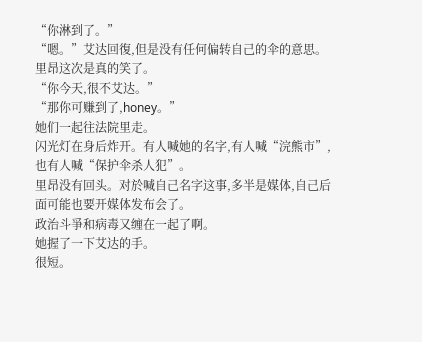“你淋到了。”
“嗯。”艾达回復,但是没有任何偏转自己的伞的意思。
里昂这次是真的笑了。
“你今天,很不艾达。”
“那你可赚到了,honey。”
她们一起往法院里走。
闪光灯在身后炸开。有人喊她的名字,有人喊“浣熊市”,也有人喊“保护伞杀人犯”。
里昂没有回头。对於喊自己名字这事,多半是媒体,自己后面可能也要开媒体发布会了。
政治斗爭和病毒又缠在一起了啊。
她握了一下艾达的手。
很短。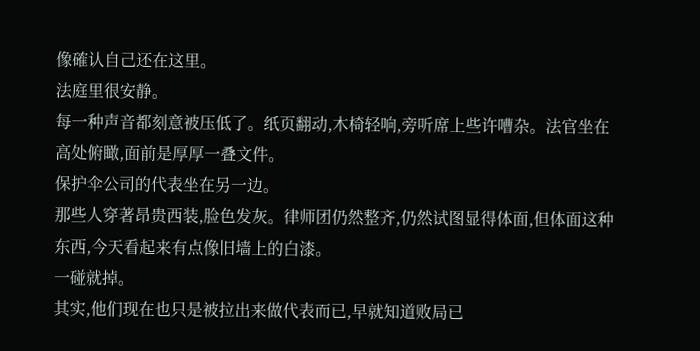像確认自己还在这里。
法庭里很安静。
每一种声音都刻意被压低了。纸页翻动,木椅轻响,旁听席上些许嘈杂。法官坐在高处俯瞰,面前是厚厚一叠文件。
保护伞公司的代表坐在另一边。
那些人穿著昂贵西装,脸色发灰。律师团仍然整齐,仍然试图显得体面,但体面这种东西,今天看起来有点像旧墙上的白漆。
一碰就掉。
其实,他们现在也只是被拉出来做代表而已,早就知道败局已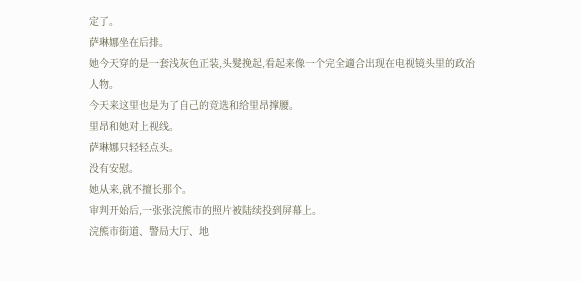定了。
萨琳娜坐在后排。
她今天穿的是一套浅灰色正装,头髮挽起,看起来像一个完全適合出现在电视镜头里的政治人物。
今天来这里也是为了自己的竞选和给里昂撑腰。
里昂和她对上视线。
萨琳娜只轻轻点头。
没有安慰。
她从来,就不擅长那个。
审判开始后,一张张浣熊市的照片被陆续投到屏幕上。
浣熊市街道、警局大厅、地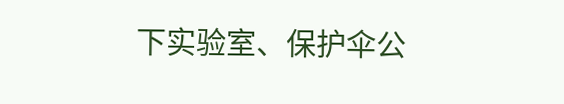下实验室、保护伞公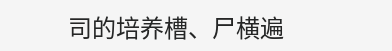司的培养槽、尸横遍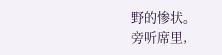野的惨状。
旁听席里,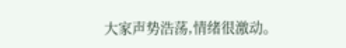大家声势浩荡,情绪很激动。